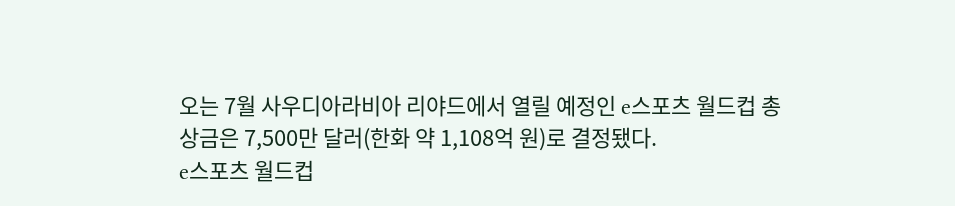오는 7월 사우디아라비아 리야드에서 열릴 예정인 e스포츠 월드컵 총상금은 7,500만 달러(한화 약 1,108억 원)로 결정됐다.
e스포츠 월드컵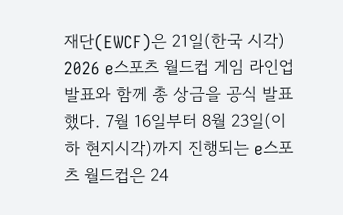재단(EWCF)은 21일(한국 시각) 2026 e스포츠 월드컵 게임 라인업 발표와 함께 총 상금을 공식 발표했다. 7월 16일부터 8월 23일(이하 현지시각)까지 진행되는 e스포츠 월드컵은 24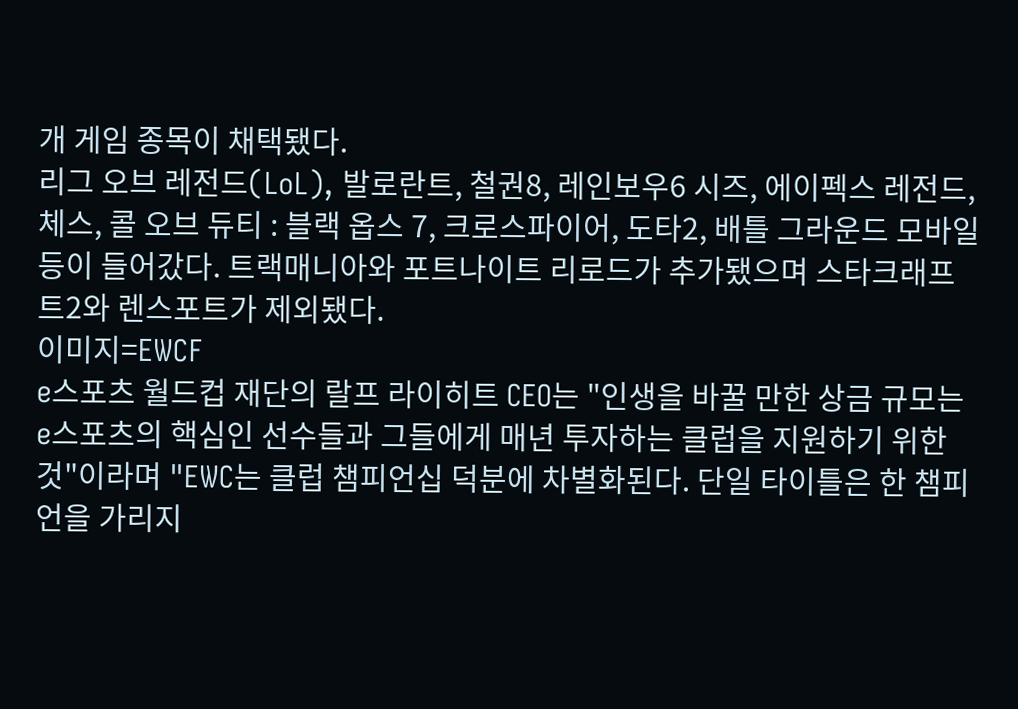개 게임 종목이 채택됐다.
리그 오브 레전드(LoL), 발로란트, 철권8, 레인보우6 시즈, 에이펙스 레전드, 체스, 콜 오브 듀티 : 블랙 옵스 7, 크로스파이어, 도타2, 배틀 그라운드 모바일 등이 들어갔다. 트랙매니아와 포트나이트 리로드가 추가됐으며 스타크래프트2와 렌스포트가 제외됐다.
이미지=EWCF
e스포츠 월드컵 재단의 랄프 라이히트 CEO는 "인생을 바꿀 만한 상금 규모는 e스포츠의 핵심인 선수들과 그들에게 매년 투자하는 클럽을 지원하기 위한 것"이라며 "EWC는 클럽 챔피언십 덕분에 차별화된다. 단일 타이틀은 한 챔피언을 가리지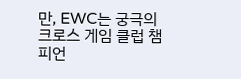만, EWC는 궁극의 크로스 게임 클럽 챔피언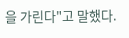을 가린다"고 말했다.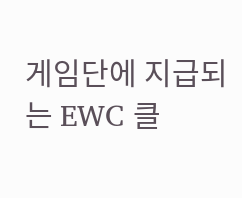게임단에 지급되는 EWC 클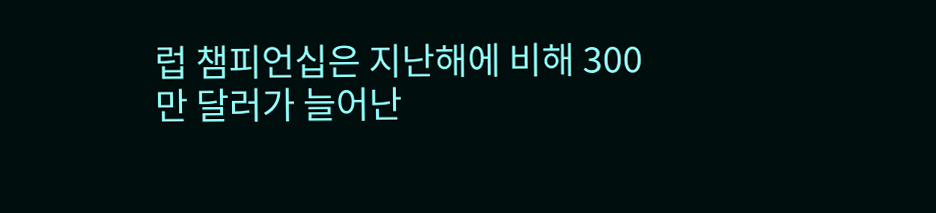럽 챔피언십은 지난해에 비해 300만 달러가 늘어난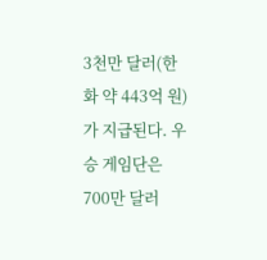3천만 달러(한화 약 443억 원)가 지급된다. 우승 게임단은 700만 달러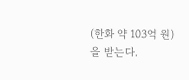(한화 약 103억 원)을 받는다.